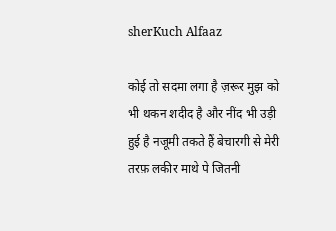sherKuch Alfaaz

कोई तो सदमा लगा है ज़रूर मुझ को भी थकन शदीद है और नींद भी उड़ी हुई है नजूमी तकते हैं बेचारगी से मेरी तरफ़ लकीर माथे पे जितनी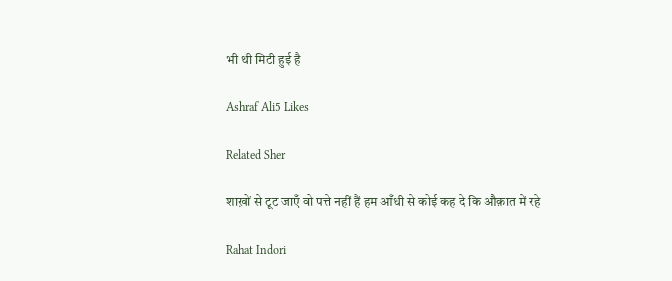भी थी मिटी हुई है

Ashraf Ali5 Likes

Related Sher

शाख़ों से टूट जाएँ वो पत्ते नहीं हैं हम आँधी से कोई कह दे कि औक़ात में रहे

Rahat Indori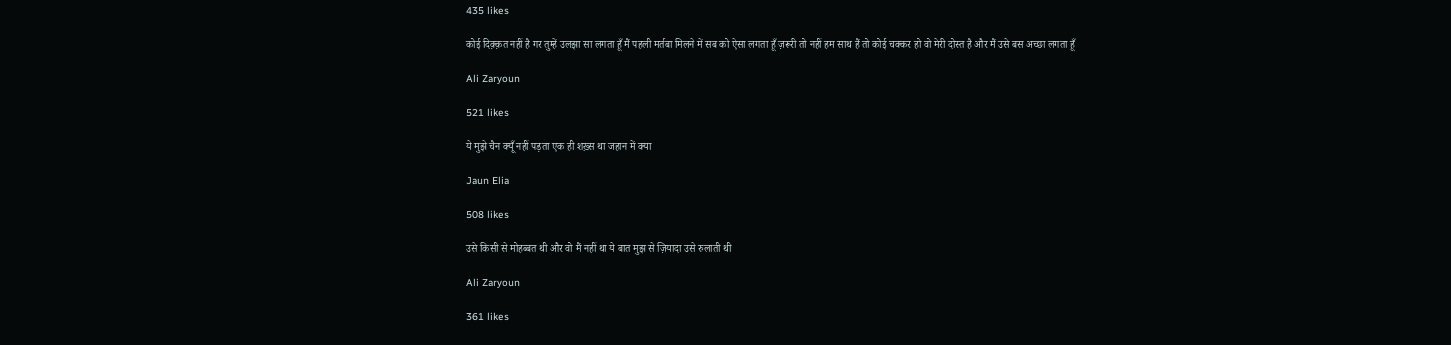435 likes

कोई दिक़्क़त नहीं है गर तुम्हें उलझा सा लगता हूँ मैं पहली मर्तबा मिलने में सब को ऐसा लगता हूँ ज़रूरी तो नहीं हम साथ हैं तो कोई चक्कर हो वो मेरी दोस्त है और मैं उसे बस अच्छा लगता हूँ

Ali Zaryoun

521 likes

ये मुझे चैन क्यूँ नहीं पड़ता एक ही शख़्स था जहान में क्या

Jaun Elia

508 likes

उसे किसी से मोहब्बत थी और वो मैं नहीं था ये बात मुझ से ज़ियादा उसे रुलाती थी

Ali Zaryoun

361 likes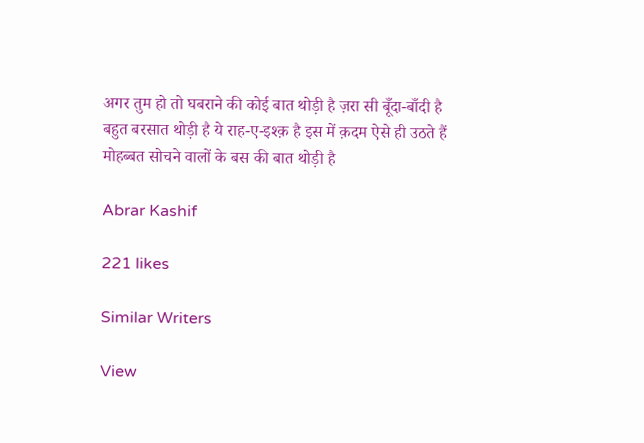अगर तुम हो तो घबराने की कोई बात थोड़ी है ज़रा सी बूँदा-बाँदी है बहुत बरसात थोड़ी है ये राह-ए-इश्क़ है इस में क़दम ऐसे ही उठते हैं मोहब्बत सोचने वालों के बस की बात थोड़ी है

Abrar Kashif

221 likes

Similar Writers

View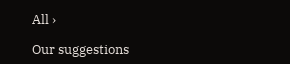All ›

Our suggestions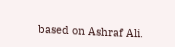based on Ashraf Ali.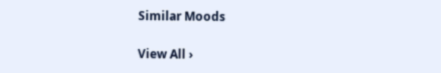Similar Moods

View All ›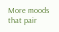More moods that pair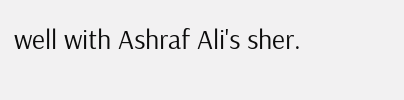well with Ashraf Ali's sher.